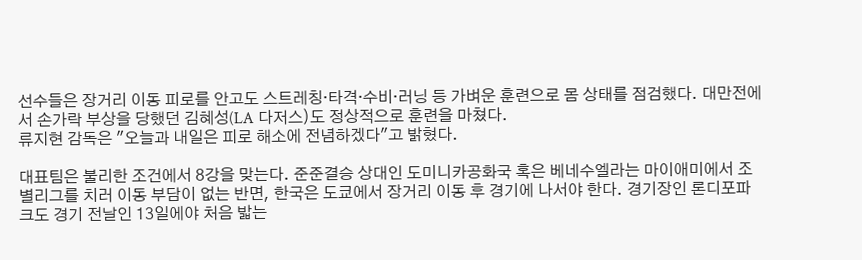선수들은 장거리 이동 피로를 안고도 스트레칭·타격·수비·러닝 등 가벼운 훈련으로 몸 상태를 점검했다. 대만전에서 손가락 부상을 당했던 김혜성(LA 다저스)도 정상적으로 훈련을 마쳤다.
류지현 감독은 "오늘과 내일은 피로 해소에 전념하겠다"고 밝혔다.

대표팀은 불리한 조건에서 8강을 맞는다. 준준결승 상대인 도미니카공화국 혹은 베네수엘라는 마이애미에서 조별리그를 치러 이동 부담이 없는 반면, 한국은 도쿄에서 장거리 이동 후 경기에 나서야 한다. 경기장인 론디포파크도 경기 전날인 13일에야 처음 밟는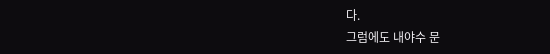다.
그럼에도 내야수 문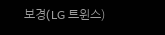보경(LG 트윈스)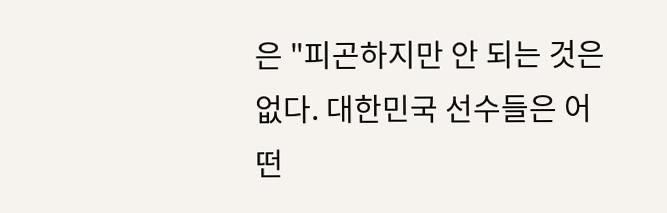은 "피곤하지만 안 되는 것은 없다. 대한민국 선수들은 어떤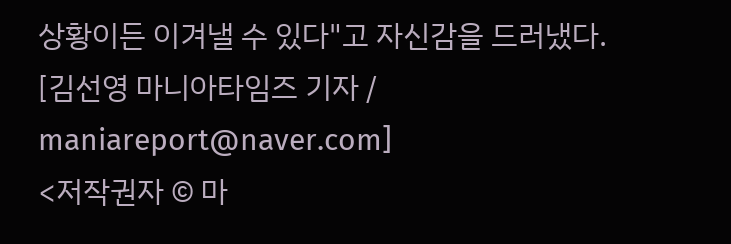상황이든 이겨낼 수 있다"고 자신감을 드러냈다.
[김선영 마니아타임즈 기자 / maniareport@naver.com]
<저작권자 © 마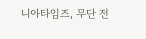니아타임즈, 무단 전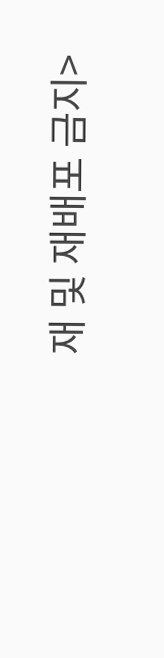재 및 재배포 금지>